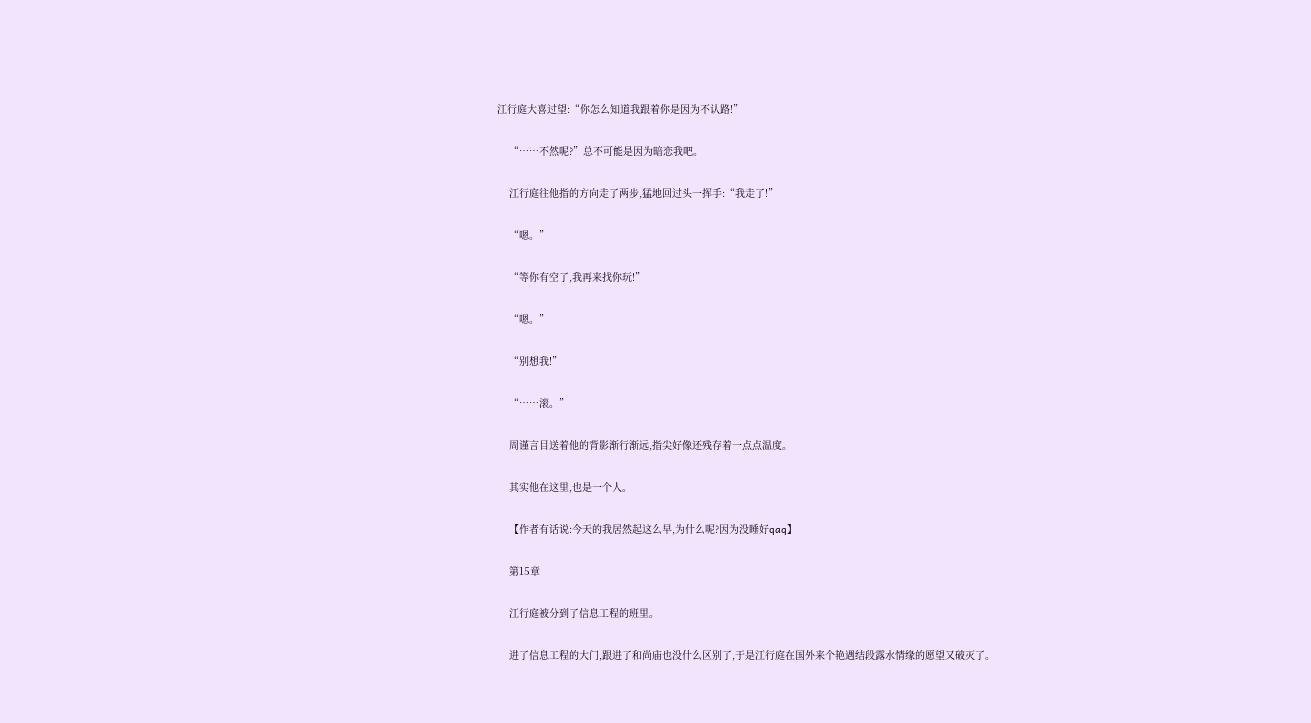江行庭大喜过望:“你怎么知道我跟着你是因为不认路!”

    “……不然呢?”总不可能是因为暗恋我吧。

    江行庭往他指的方向走了两步,猛地回过头一挥手:“我走了!”

    “嗯。”

    “等你有空了,我再来找你玩!”

    “嗯。”

    “别想我!”

    “……滚。”

    周谨言目送着他的背影渐行渐远,指尖好像还残存着一点点温度。

    其实他在这里,也是一个人。

    【作者有话说:今天的我居然起这么早,为什么呢?因为没睡好qaq】

    第15章

    江行庭被分到了信息工程的班里。

    进了信息工程的大门,跟进了和尚庙也没什么区别了,于是江行庭在国外来个艳遇结段露水情缘的愿望又破灭了。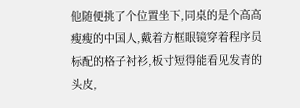他随便挑了个位置坐下,同桌的是个高高瘦瘦的中国人,戴着方框眼镜穿着程序员标配的格子衬衫,板寸短得能看见发青的头皮,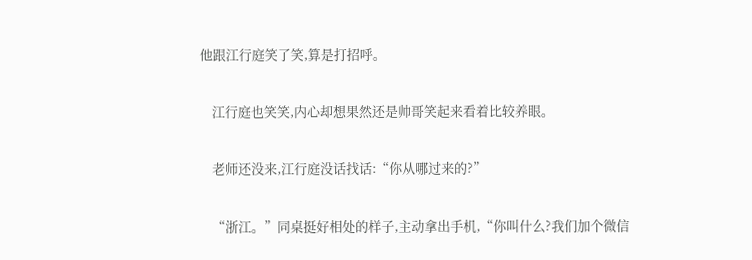他跟江行庭笑了笑,算是打招呼。

    江行庭也笑笑,内心却想果然还是帅哥笑起来看着比较养眼。

    老师还没来,江行庭没话找话:“你从哪过来的?”

    “浙江。”同桌挺好相处的样子,主动拿出手机,“你叫什么?我们加个微信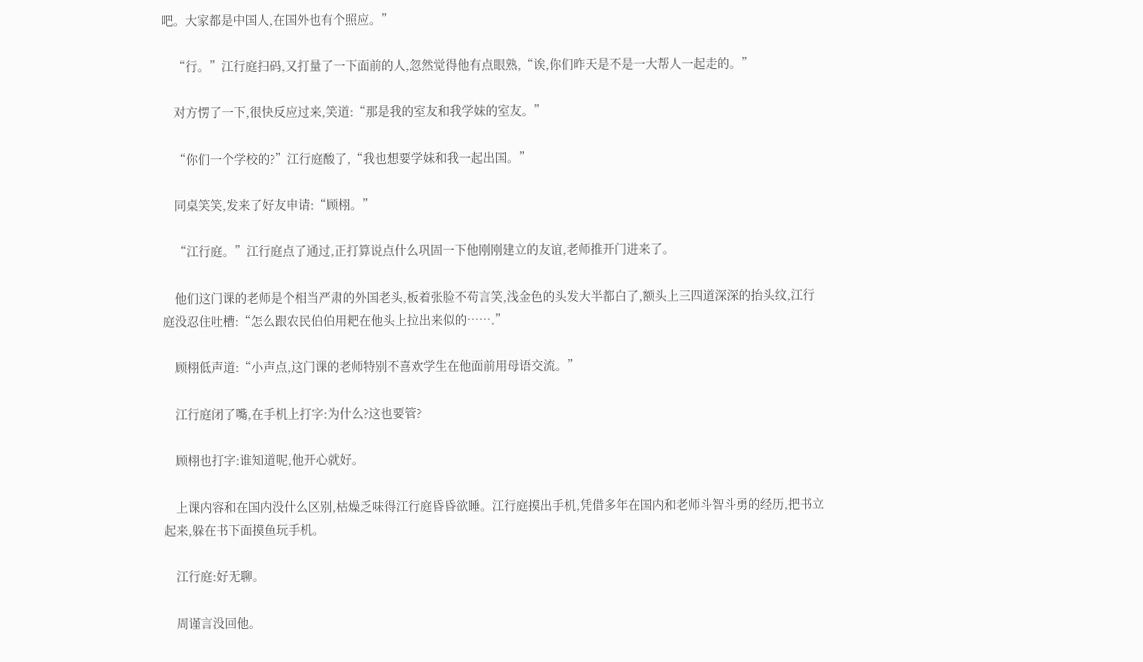吧。大家都是中国人,在国外也有个照应。”

    “行。”江行庭扫码,又打量了一下面前的人,忽然觉得他有点眼熟,“诶,你们昨天是不是一大帮人一起走的。”

    对方愣了一下,很快反应过来,笑道:“那是我的室友和我学妹的室友。”

    “你们一个学校的?”江行庭酸了,“我也想要学妹和我一起出国。”

    同桌笑笑,发来了好友申请:“顾栩。”

    “江行庭。”江行庭点了通过,正打算说点什么巩固一下他刚刚建立的友谊,老师推开门进来了。

    他们这门课的老师是个相当严肃的外国老头,板着张脸不苟言笑,浅金色的头发大半都白了,额头上三四道深深的抬头纹,江行庭没忍住吐槽:“怎么跟农民伯伯用耙在他头上拉出来似的…….”

    顾栩低声道:“小声点,这门课的老师特别不喜欢学生在他面前用母语交流。”

    江行庭闭了嘴,在手机上打字:为什么?这也要管?

    顾栩也打字:谁知道呢,他开心就好。

    上课内容和在国内没什么区别,枯燥乏味得江行庭昏昏欲睡。江行庭摸出手机,凭借多年在国内和老师斗智斗勇的经历,把书立起来,躲在书下面摸鱼玩手机。

    江行庭:好无聊。

    周谨言没回他。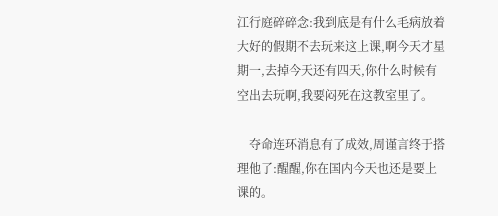江行庭碎碎念:我到底是有什么毛病放着大好的假期不去玩来这上课,啊今天才星期一,去掉今天还有四天,你什么时候有空出去玩啊,我要闷死在这教室里了。

    夺命连环消息有了成效,周谨言终于搭理他了:醒醒,你在国内今天也还是要上课的。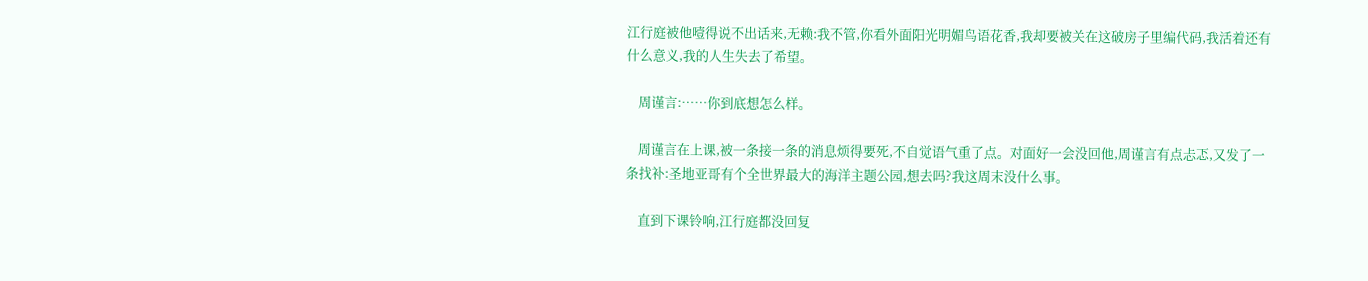江行庭被他噎得说不出话来,无赖:我不管,你看外面阳光明媚鸟语花香,我却要被关在这破房子里编代码,我活着还有什么意义,我的人生失去了希望。

    周谨言:……你到底想怎么样。

    周谨言在上课,被一条接一条的消息烦得要死,不自觉语气重了点。对面好一会没回他,周谨言有点忐忑,又发了一条找补:圣地亚哥有个全世界最大的海洋主题公园,想去吗?我这周末没什么事。

    直到下课铃响,江行庭都没回复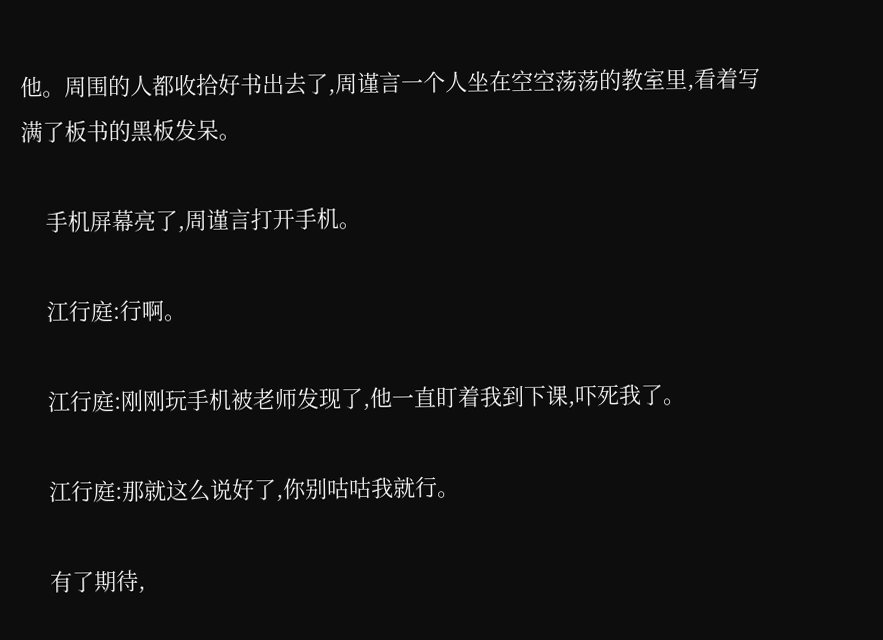他。周围的人都收拾好书出去了,周谨言一个人坐在空空荡荡的教室里,看着写满了板书的黑板发呆。

    手机屏幕亮了,周谨言打开手机。

    江行庭:行啊。

    江行庭:刚刚玩手机被老师发现了,他一直盯着我到下课,吓死我了。

    江行庭:那就这么说好了,你别咕咕我就行。

    有了期待,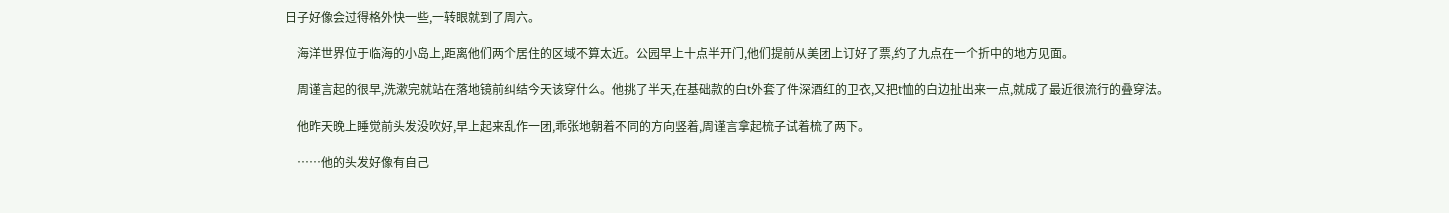日子好像会过得格外快一些,一转眼就到了周六。

    海洋世界位于临海的小岛上,距离他们两个居住的区域不算太近。公园早上十点半开门,他们提前从美团上订好了票,约了九点在一个折中的地方见面。

    周谨言起的很早,洗漱完就站在落地镜前纠结今天该穿什么。他挑了半天,在基础款的白t外套了件深酒红的卫衣,又把t恤的白边扯出来一点,就成了最近很流行的叠穿法。

    他昨天晚上睡觉前头发没吹好,早上起来乱作一团,乖张地朝着不同的方向竖着,周谨言拿起梳子试着梳了两下。

    ……他的头发好像有自己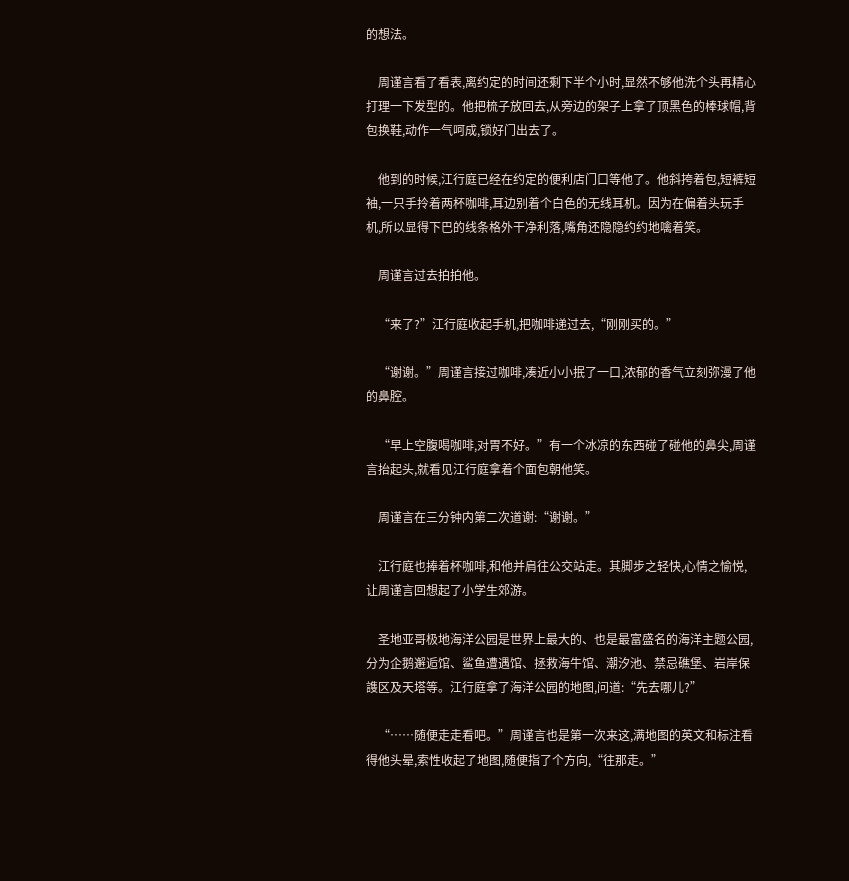的想法。

    周谨言看了看表,离约定的时间还剩下半个小时,显然不够他洗个头再精心打理一下发型的。他把梳子放回去,从旁边的架子上拿了顶黑色的棒球帽,背包换鞋,动作一气呵成,锁好门出去了。

    他到的时候,江行庭已经在约定的便利店门口等他了。他斜挎着包,短裤短袖,一只手拎着两杯咖啡,耳边别着个白色的无线耳机。因为在偏着头玩手机,所以显得下巴的线条格外干净利落,嘴角还隐隐约约地噙着笑。

    周谨言过去拍拍他。

    “来了?”江行庭收起手机,把咖啡递过去,“刚刚买的。”

    “谢谢。”周谨言接过咖啡,凑近小小抿了一口,浓郁的香气立刻弥漫了他的鼻腔。

    “早上空腹喝咖啡,对胃不好。”有一个冰凉的东西碰了碰他的鼻尖,周谨言抬起头,就看见江行庭拿着个面包朝他笑。

    周谨言在三分钟内第二次道谢:“谢谢。”

    江行庭也捧着杯咖啡,和他并肩往公交站走。其脚步之轻快,心情之愉悦,让周谨言回想起了小学生郊游。

    圣地亚哥极地海洋公园是世界上最大的、也是最富盛名的海洋主题公园,分为企鹅邂逅馆、鲨鱼遭遇馆、拯救海牛馆、潮汐池、禁忌礁堡、岩岸保謢区及天塔等。江行庭拿了海洋公园的地图,问道:“先去哪儿?”

    “……随便走走看吧。”周谨言也是第一次来这,满地图的英文和标注看得他头晕,索性收起了地图,随便指了个方向,“往那走。”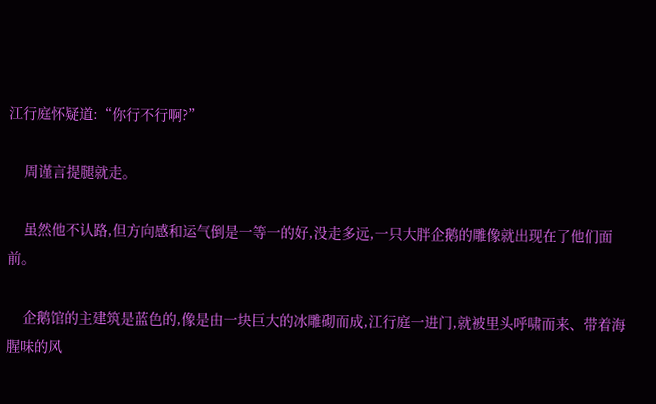江行庭怀疑道:“你行不行啊?”

    周谨言提腿就走。

    虽然他不认路,但方向感和运气倒是一等一的好,没走多远,一只大胖企鹅的雕像就出现在了他们面前。

    企鹅馆的主建筑是蓝色的,像是由一块巨大的冰雕砌而成,江行庭一进门,就被里头呼啸而来、带着海腥味的风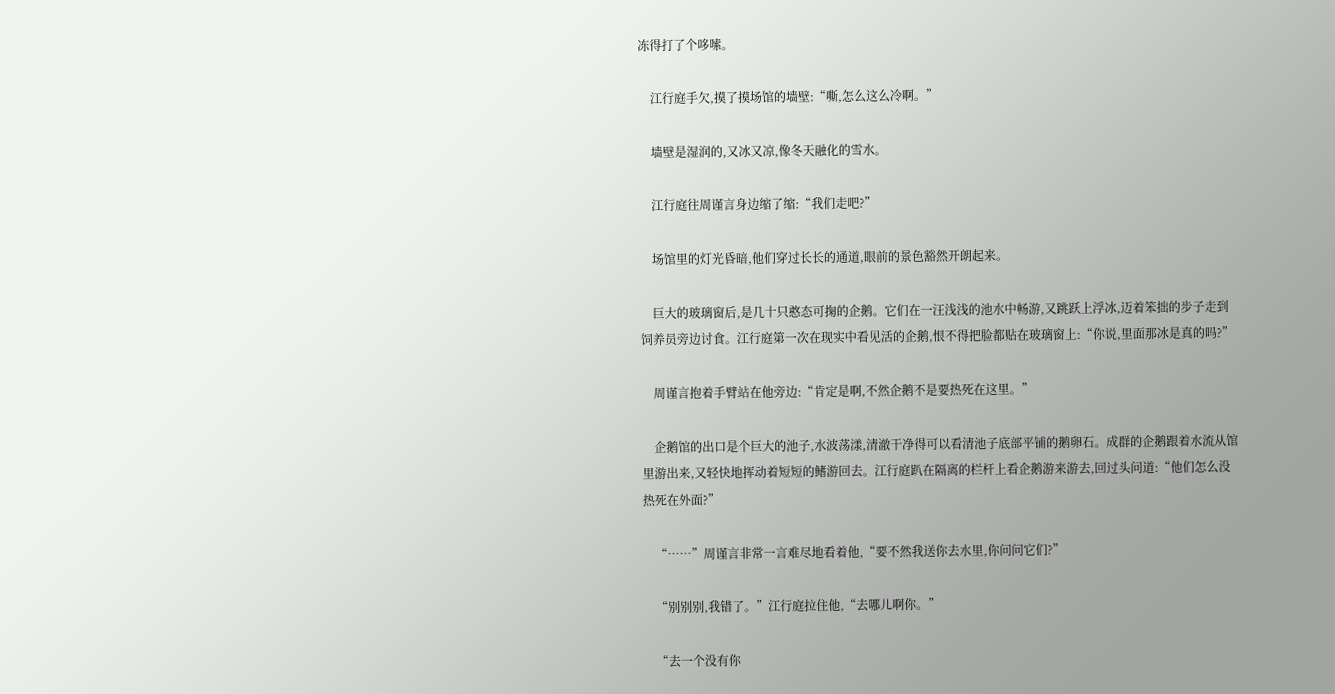冻得打了个哆嗦。

    江行庭手欠,摸了摸场馆的墙壁:“嘶,怎么这么冷啊。”

    墙壁是湿润的,又冰又凉,像冬天融化的雪水。

    江行庭往周谨言身边缩了缩:“我们走吧?”

    场馆里的灯光昏暗,他们穿过长长的通道,眼前的景色豁然开朗起来。

    巨大的玻璃窗后,是几十只憨态可掬的企鹅。它们在一汪浅浅的池水中畅游,又跳跃上浮冰,迈着笨拙的步子走到饲养员旁边讨食。江行庭第一次在现实中看见活的企鹅,恨不得把脸都贴在玻璃窗上:“你说,里面那冰是真的吗?”

    周谨言抱着手臂站在他旁边:“肯定是啊,不然企鹅不是要热死在这里。”

    企鹅馆的出口是个巨大的池子,水波荡漾,清澈干净得可以看清池子底部平铺的鹅卵石。成群的企鹅跟着水流从馆里游出来,又轻快地挥动着短短的鳍游回去。江行庭趴在隔离的栏杆上看企鹅游来游去,回过头问道:“他们怎么没热死在外面?”

    “……”周谨言非常一言难尽地看着他,“要不然我送你去水里,你问问它们?”

    “别别别,我错了。”江行庭拉住他,“去哪儿啊你。”

    “去一个没有你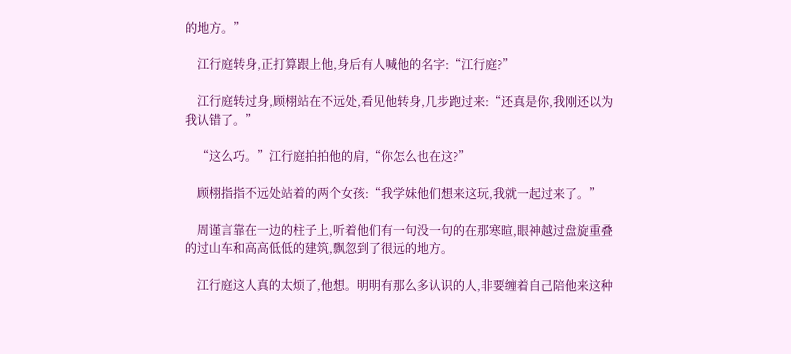的地方。”

    江行庭转身,正打算跟上他,身后有人喊他的名字:“江行庭?”

    江行庭转过身,顾栩站在不远处,看见他转身,几步跑过来:“还真是你,我刚还以为我认错了。”

    “这么巧。”江行庭拍拍他的肩,“你怎么也在这?”

    顾栩指指不远处站着的两个女孩:“我学妹他们想来这玩,我就一起过来了。”

    周谨言靠在一边的柱子上,听着他们有一句没一句的在那寒暄,眼神越过盘旋重叠的过山车和高高低低的建筑,飘忽到了很远的地方。

    江行庭这人真的太烦了,他想。明明有那么多认识的人,非要缠着自己陪他来这种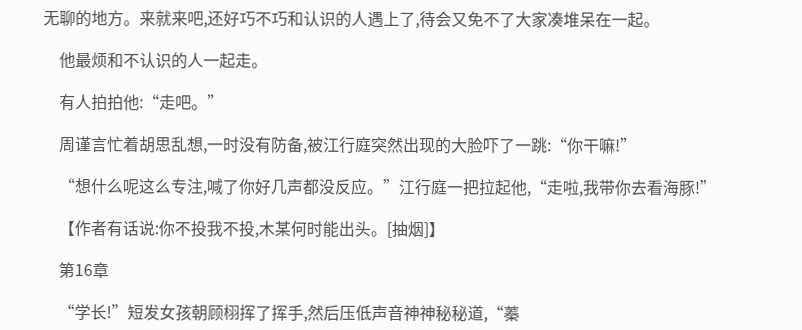无聊的地方。来就来吧,还好巧不巧和认识的人遇上了,待会又免不了大家凑堆呆在一起。

    他最烦和不认识的人一起走。

    有人拍拍他:“走吧。”

    周谨言忙着胡思乱想,一时没有防备,被江行庭突然出现的大脸吓了一跳:“你干嘛!”

    “想什么呢这么专注,喊了你好几声都没反应。”江行庭一把拉起他,“走啦,我带你去看海豚!”

    【作者有话说:你不投我不投,木某何时能出头。[抽烟]】

    第16章

    “学长!”短发女孩朝顾栩挥了挥手,然后压低声音神神秘秘道,“蓁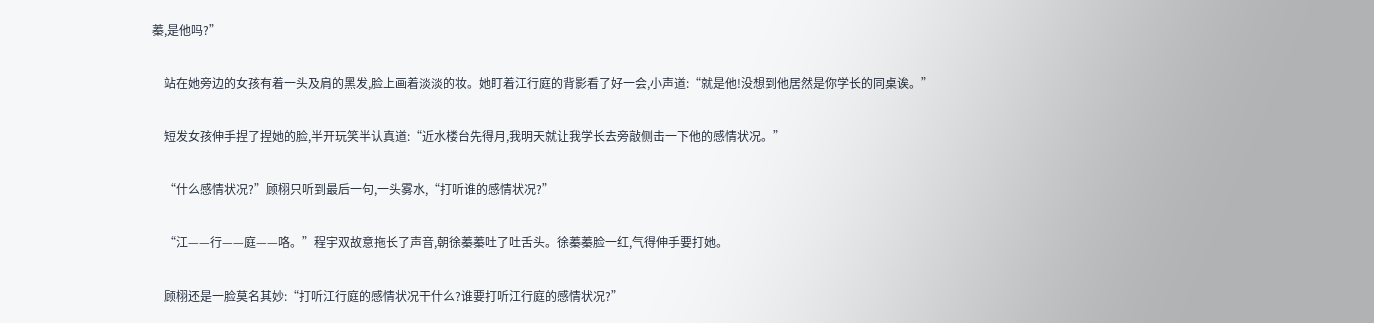蓁,是他吗?”

    站在她旁边的女孩有着一头及肩的黑发,脸上画着淡淡的妆。她盯着江行庭的背影看了好一会,小声道:“就是他!没想到他居然是你学长的同桌诶。”

    短发女孩伸手捏了捏她的脸,半开玩笑半认真道:“近水楼台先得月,我明天就让我学长去旁敲侧击一下他的感情状况。”

    “什么感情状况?”顾栩只听到最后一句,一头雾水,“打听谁的感情状况?”

    “江——行——庭——咯。”程宇双故意拖长了声音,朝徐蓁蓁吐了吐舌头。徐蓁蓁脸一红,气得伸手要打她。

    顾栩还是一脸莫名其妙:“打听江行庭的感情状况干什么?谁要打听江行庭的感情状况?”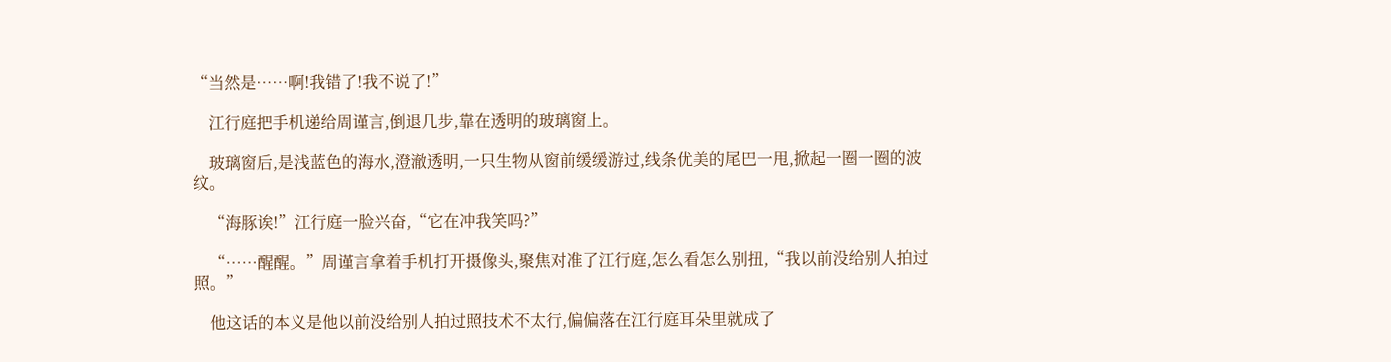“当然是……啊!我错了!我不说了!”

    江行庭把手机递给周谨言,倒退几步,靠在透明的玻璃窗上。

    玻璃窗后,是浅蓝色的海水,澄澈透明,一只生物从窗前缓缓游过,线条优美的尾巴一甩,掀起一圈一圈的波纹。

    “海豚诶!”江行庭一脸兴奋,“它在冲我笑吗?”

    “……醒醒。”周谨言拿着手机打开摄像头,聚焦对准了江行庭,怎么看怎么别扭,“我以前没给别人拍过照。”

    他这话的本义是他以前没给别人拍过照技术不太行,偏偏落在江行庭耳朵里就成了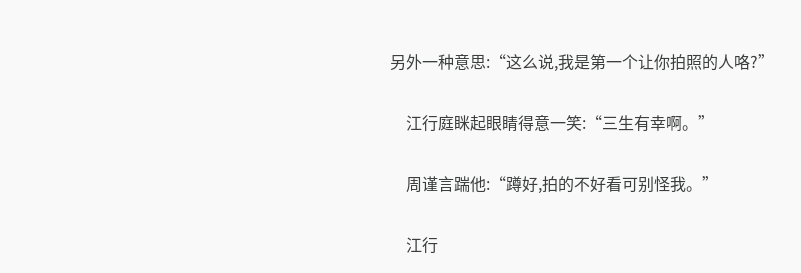另外一种意思:“这么说,我是第一个让你拍照的人咯?”

    江行庭眯起眼睛得意一笑:“三生有幸啊。”

    周谨言踹他:“蹲好,拍的不好看可别怪我。”

    江行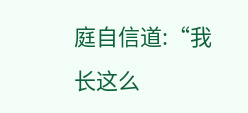庭自信道:“我长这么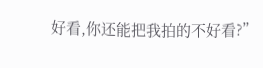好看,你还能把我拍的不好看?”